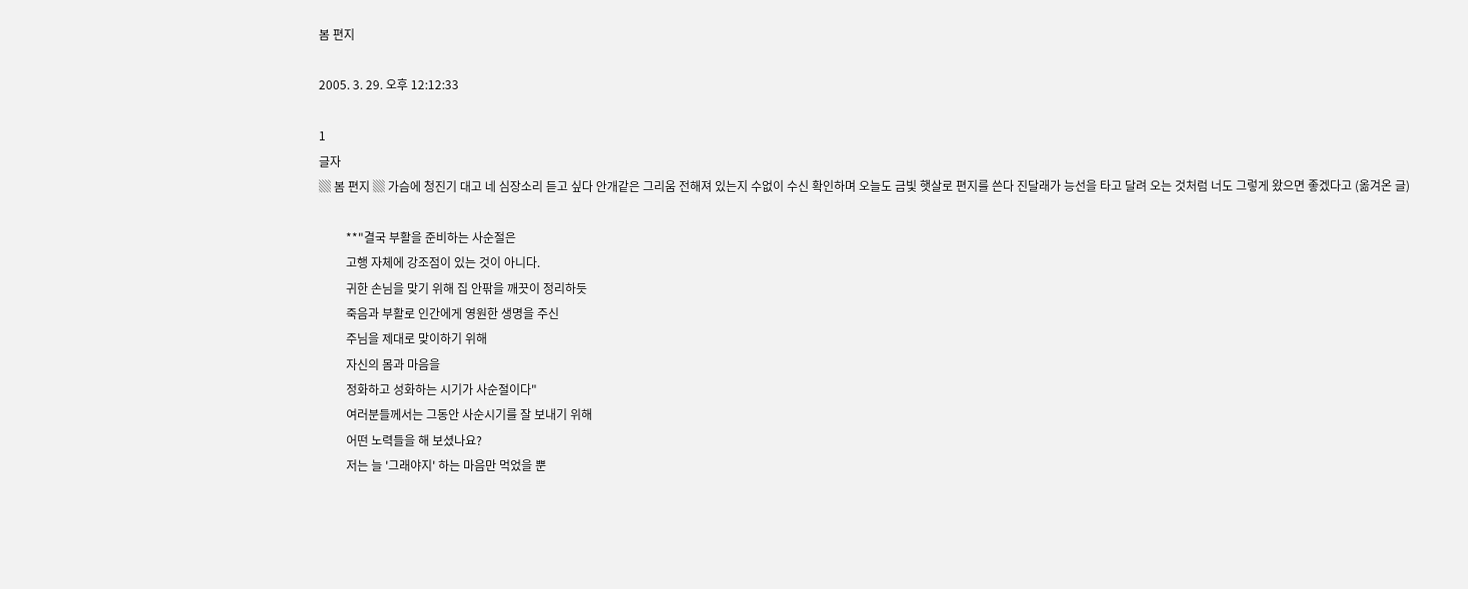봄 편지

2005. 3. 29. 오후 12:12:33

1
글자
▒ 봄 편지 ▒ 가슴에 청진기 대고 네 심장소리 듣고 싶다 안개같은 그리움 전해져 있는지 수없이 수신 확인하며 오늘도 금빛 햇살로 편지를 쓴다 진달래가 능선을 타고 달려 오는 것처럼 너도 그렇게 왔으면 좋겠다고 (옮겨온 글)

         **"결국 부활을 준비하는 사순절은
         고행 자체에 강조점이 있는 것이 아니다.
         귀한 손님을 맞기 위해 집 안팎을 깨끗이 정리하듯
         죽음과 부활로 인간에게 영원한 생명을 주신
         주님을 제대로 맞이하기 위해
         자신의 몸과 마음을
         정화하고 성화하는 시기가 사순절이다"
         여러분들께서는 그동안 사순시기를 잘 보내기 위해
         어떤 노력들을 해 보셨나요?
         저는 늘 '그래야지' 하는 마음만 먹었을 뿐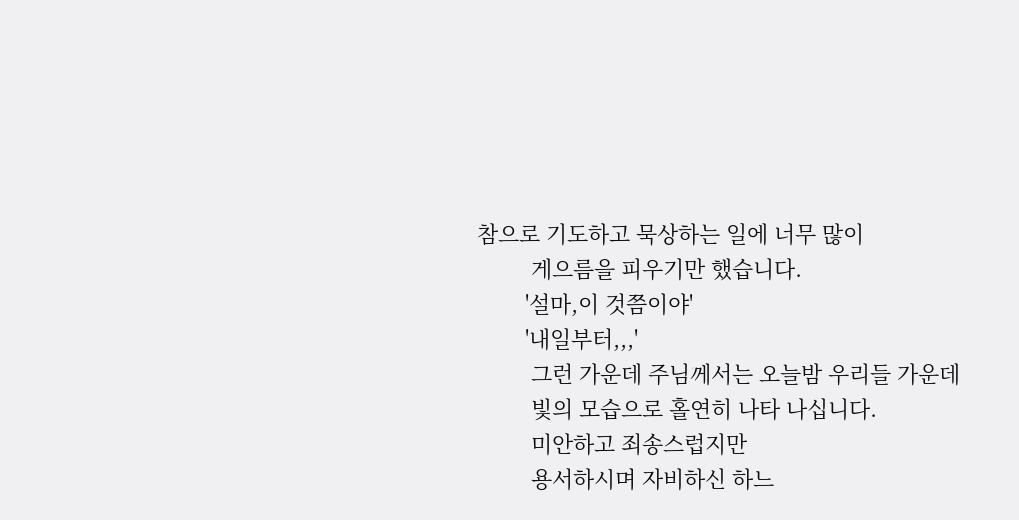참으로 기도하고 묵상하는 일에 너무 많이
         게으름을 피우기만 했습니다.
        '설마,이 것쯤이야'
        '내일부터,,,'
         그런 가운데 주님께서는 오늘밤 우리들 가운데
         빛의 모습으로 홀연히 나타 나십니다.
         미안하고 죄송스럽지만
         용서하시며 자비하신 하느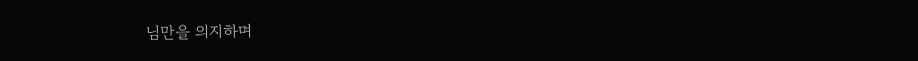님만을 의지하며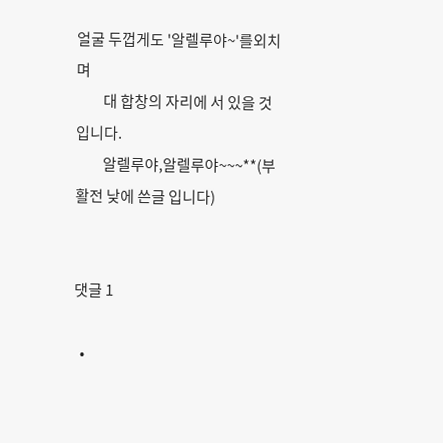얼굴 두껍게도 '알렐루야~'를외치며
         대 합창의 자리에 서 있을 것입니다.
         알렐루야,알렐루야~~~**(부활전 낮에 쓴글 입니다)


댓글 1

  •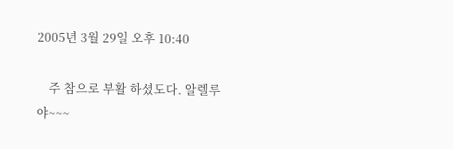2005년 3월 29일 오후 10:40

    주 참으로 부활 하셨도다. 알렐루야~~~